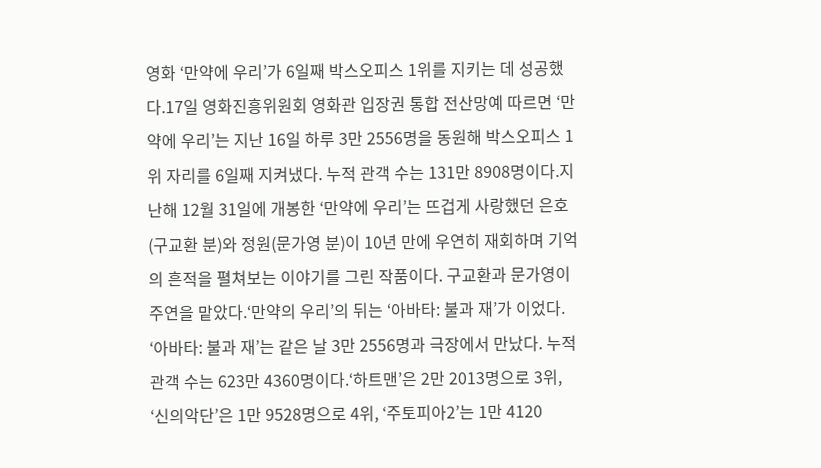영화 ‘만약에 우리’가 6일째 박스오피스 1위를 지키는 데 성공했다.17일 영화진흥위원회 영화관 입장권 통합 전산망예 따르면 ‘만약에 우리’는 지난 16일 하루 3만 2556명을 동원해 박스오피스 1위 자리를 6일째 지켜냈다. 누적 관객 수는 131만 8908명이다.지난해 12월 31일에 개봉한 ‘만약에 우리’는 뜨겁게 사랑했던 은호(구교환 분)와 정원(문가영 분)이 10년 만에 우연히 재회하며 기억의 흔적을 펼쳐보는 이야기를 그린 작품이다. 구교환과 문가영이 주연을 맡았다.‘만약의 우리’의 뒤는 ‘아바타: 불과 재’가 이었다. ‘아바타: 불과 재’는 같은 날 3만 2556명과 극장에서 만났다. 누적 관객 수는 623만 4360명이다.‘하트맨’은 2만 2013명으로 3위, ‘신의악단’은 1만 9528명으로 4위, ‘주토피아2’는 1만 4120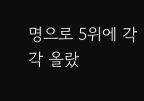명으로 5위에 각각 올랐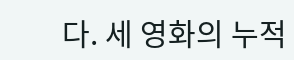다. 세 영화의 누적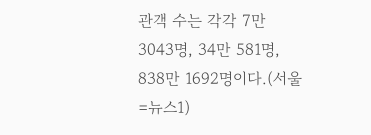관객 수는 각각 7만 3043명, 34만 581명, 838만 1692명이다.(서울=뉴스1)